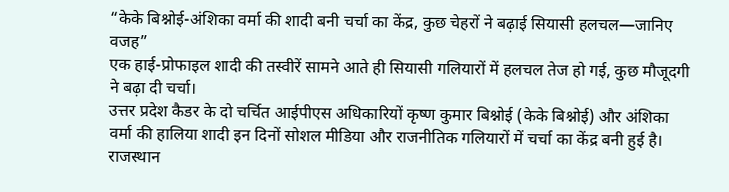“केके बिश्नोई-अंशिका वर्मा की शादी बनी चर्चा का केंद्र, कुछ चेहरों ने बढ़ाई सियासी हलचल—जानिए वजह”
एक हाई-प्रोफाइल शादी की तस्वीरें सामने आते ही सियासी गलियारों में हलचल तेज हो गई, कुछ मौजूदगी ने बढ़ा दी चर्चा।
उत्तर प्रदेश कैडर के दो चर्चित आईपीएस अधिकारियों कृष्ण कुमार बिश्नोई (केके बिश्नोई) और अंशिका वर्मा की हालिया शादी इन दिनों सोशल मीडिया और राजनीतिक गलियारों में चर्चा का केंद्र बनी हुई है। राजस्थान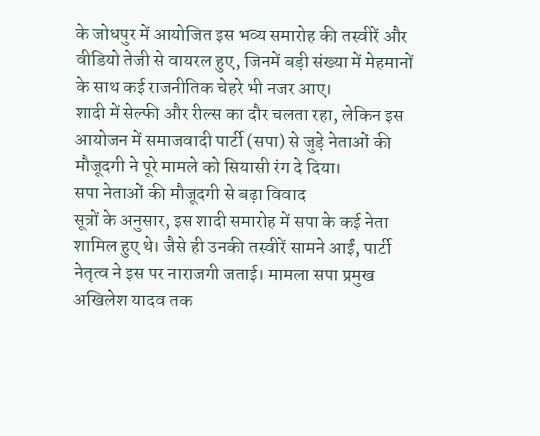के जोधपुर में आयोजित इस भव्य समारोह की तस्वीरें और वीडियो तेजी से वायरल हुए, जिनमें बड़ी संख्या में मेहमानों के साथ कई राजनीतिक चेहरे भी नजर आए।
शादी में सेल्फी और रील्स का दौर चलता रहा, लेकिन इस आयोजन में समाजवादी पार्टी (सपा) से जुड़े नेताओं की मौजूदगी ने पूरे मामले को सियासी रंग दे दिया।
सपा नेताओं की मौजूदगी से बढ़ा विवाद
सूत्रों के अनुसार, इस शादी समारोह में सपा के कई नेता शामिल हुए थे। जैसे ही उनकी तस्वीरें सामने आईं, पार्टी नेतृत्व ने इस पर नाराजगी जताई। मामला सपा प्रमुख अखिलेश यादव तक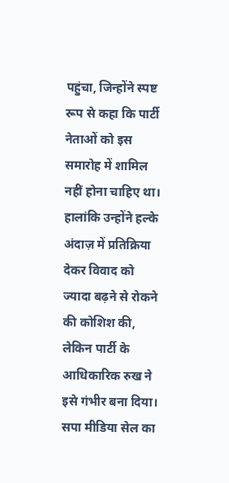पहुंचा, जिन्होंने स्पष्ट रूप से कहा कि पार्टी नेताओं को इस समारोह में शामिल नहीं होना चाहिए था।
हालांकि उन्होंने हल्के अंदाज़ में प्रतिक्रिया देकर विवाद को ज्यादा बढ़ने से रोकने की कोशिश की, लेकिन पार्टी के आधिकारिक रुख ने इसे गंभीर बना दिया।
सपा मीडिया सेल का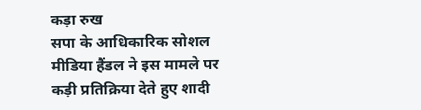कड़ा रुख
सपा के आधिकारिक सोशल मीडिया हैंडल ने इस मामले पर कड़ी प्रतिक्रिया देते हुए शादी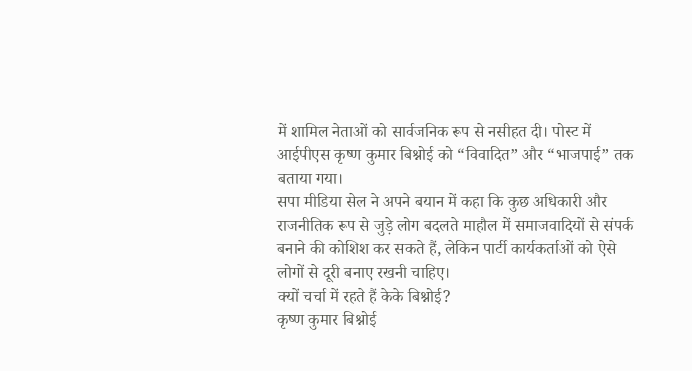में शामिल नेताओं को सार्वजनिक रूप से नसीहत दी। पोस्ट में आईपीएस कृष्ण कुमार बिश्नोई को “विवादित” और “भाजपाई” तक बताया गया।
सपा मीडिया सेल ने अपने बयान में कहा कि कुछ अधिकारी और राजनीतिक रूप से जुड़े लोग बदलते माहौल में समाजवादियों से संपर्क बनाने की कोशिश कर सकते हैं, लेकिन पार्टी कार्यकर्ताओं को ऐसे लोगों से दूरी बनाए रखनी चाहिए।
क्यों चर्चा में रहते हैं केके बिश्नोई?
कृष्ण कुमार बिश्नोई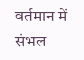वर्तमान में संभल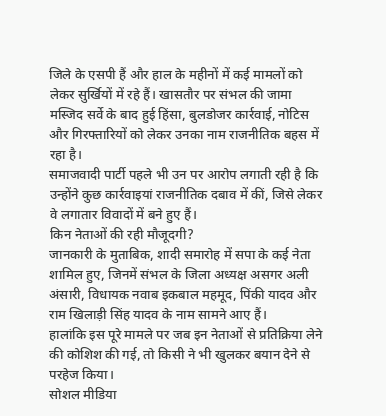जिले के एसपी हैं और हाल के महीनों में कई मामलों को लेकर सुर्खियों में रहे हैं। खासतौर पर संभल की जामा मस्जिद सर्वे के बाद हुई हिंसा, बुलडोजर कार्रवाई, नोटिस और गिरफ्तारियों को लेकर उनका नाम राजनीतिक बहस में रहा है।
समाजवादी पार्टी पहले भी उन पर आरोप लगाती रही है कि उन्होंने कुछ कार्रवाइयां राजनीतिक दबाव में कीं, जिसे लेकर वे लगातार विवादों में बने हुए हैं।
किन नेताओं की रही मौजूदगी?
जानकारी के मुताबिक, शादी समारोह में सपा के कई नेता शामिल हुए, जिनमें संभल के जिला अध्यक्ष असगर अली अंसारी, विधायक नवाब इकबाल महमूद, पिंकी यादव और राम खिलाड़ी सिंह यादव के नाम सामने आए हैं।
हालांकि इस पूरे मामले पर जब इन नेताओं से प्रतिक्रिया लेने की कोशिश की गई, तो किसी ने भी खुलकर बयान देने से परहेज किया।
सोशल मीडिया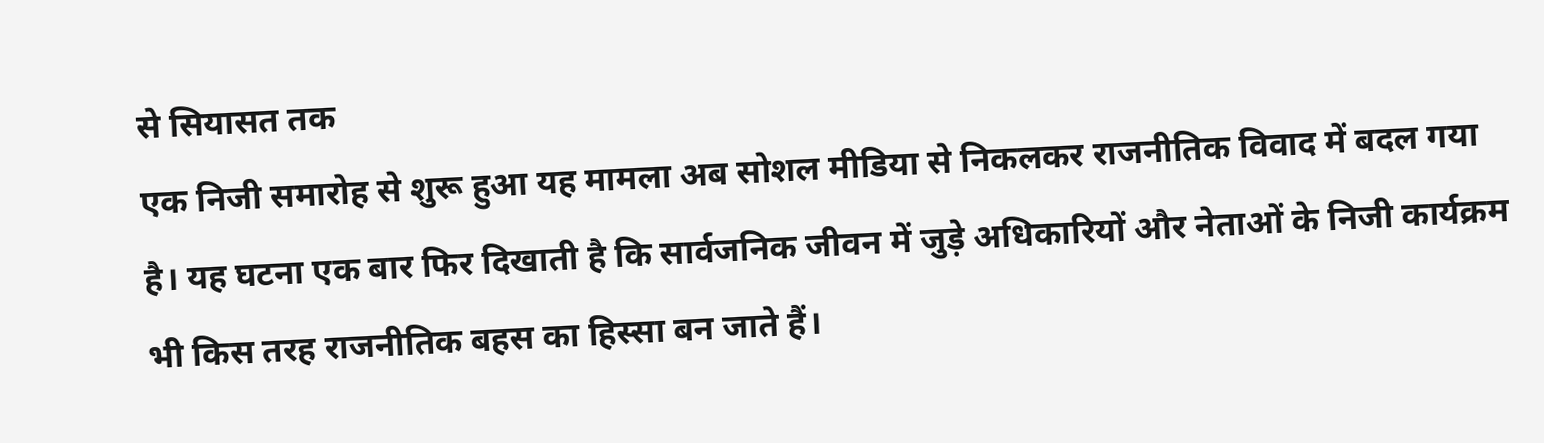से सियासत तक
एक निजी समारोह से शुरू हुआ यह मामला अब सोशल मीडिया से निकलकर राजनीतिक विवाद में बदल गया है। यह घटना एक बार फिर दिखाती है कि सार्वजनिक जीवन में जुड़े अधिकारियों और नेताओं के निजी कार्यक्रम भी किस तरह राजनीतिक बहस का हिस्सा बन जाते हैं।